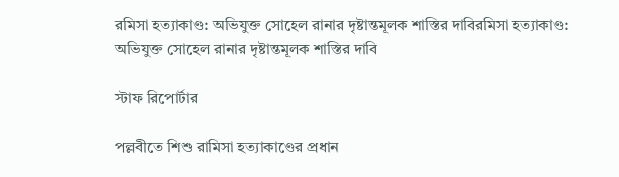রমিসা হত্যাকাণ্ড: অভিযুক্ত সোহেল রানার দৃষ্টান্তমূলক শাস্তির দাবিরমিসা হত্যাকাণ্ড: অভিযুক্ত সোহেল রানার দৃষ্টান্তমূলক শাস্তির দাবি

স্টাফ রিপোর্টার

পল্লবীতে শিশু রামিসা হত্যাকাণ্ডের প্রধান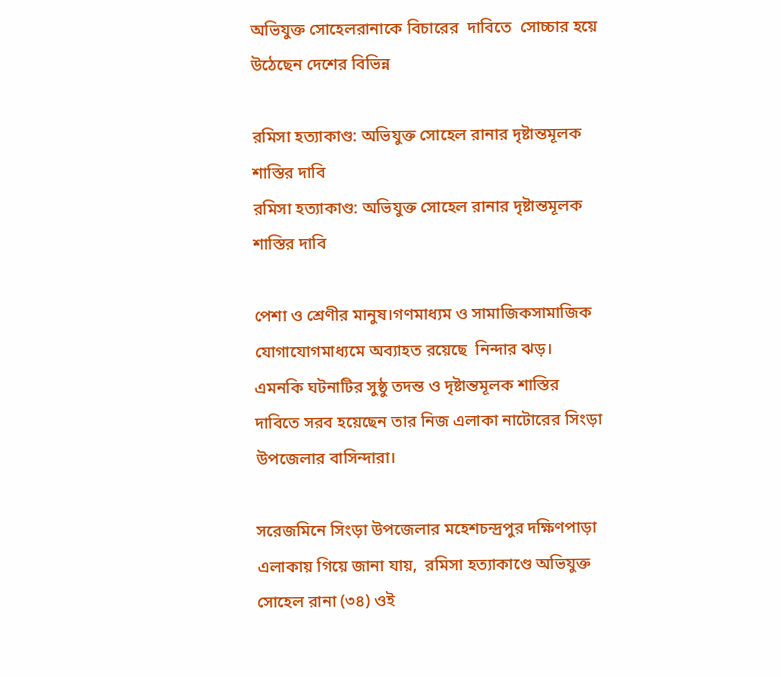অভিযুক্ত সোহেলরানাকে বিচারের  দাবিতে  সোচ্চার হয়ে উঠেছেন দেশের বিভিন্ন

রমিসা হত্যাকাণ্ড: অভিযুক্ত সোহেল রানার দৃষ্টান্তমূলক শাস্তির দাবি
রমিসা হত্যাকাণ্ড: অভিযুক্ত সোহেল রানার দৃষ্টান্তমূলক শাস্তির দাবি

পেশা ও শ্রেণীর মানুষ।গণমাধ্যম ও সামাজিকসামাজিক যোগাযোগমাধ্যমে অব্যাহত রয়েছে  নিন্দার ঝড়। এমনকি ঘটনাটির সুষ্ঠু তদন্ত ও দৃষ্টান্তমূলক শাস্তির দাবিতে সরব হয়েছেন তার নিজ এলাকা নাটোরের সিংড়া উপজেলার বাসিন্দারা।

সরেজমিনে সিংড়া উপজেলার মহেশচন্দ্রপুর দক্ষিণপাড়া এলাকায় গিয়ে জানা যায়,  রমিসা হত্যাকাণ্ডে অভিযুক্ত সোহেল রানা (৩৪) ওই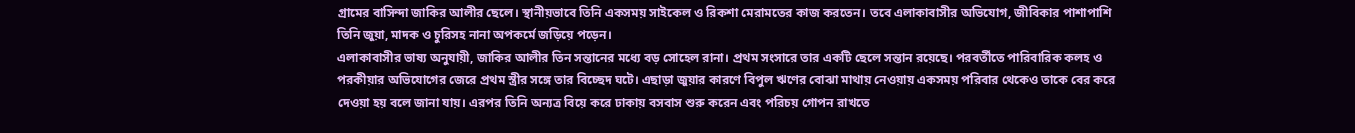গ্রামের বাসিন্দা জাকির আলীর ছেলে। স্থানীয়ভাবে তিনি একসময় সাইকেল ও রিকশা মেরামতের কাজ করতেন। তবে এলাকাবাসীর অভিযোগ, জীবিকার পাশাপাশি তিনি জুয়া, মাদক ও চুরিসহ নানা অপকর্মে জড়িয়ে পড়েন।
এলাকাবাসীর ভাষ্য অনুযায়ী, জাকির আলীর তিন সন্তানের মধ্যে বড় সোহেল রানা। প্রথম সংসারে তার একটি ছেলে সন্তান রয়েছে। পরবর্তীতে পারিবারিক কলহ ও পরকীয়ার অভিযোগের জেরে প্রথম স্ত্রীর সঙ্গে তার বিচ্ছেদ ঘটে। এছাড়া জুয়ার কারণে বিপুল ঋণের বোঝা মাথায় নেওয়ায় একসময় পরিবার থেকেও তাকে বের করে দেওয়া হয় বলে জানা যায়। এরপর তিনি অন্যত্র বিয়ে করে ঢাকায় বসবাস শুরু করেন এবং পরিচয় গোপন রাখতে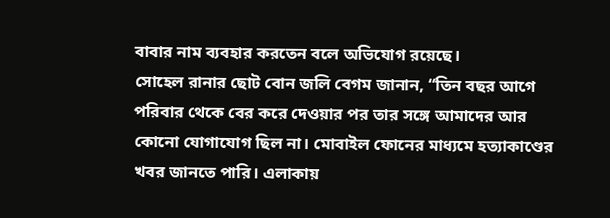বাবার নাম ব্যবহার করতেন বলে অভিযোগ রয়েছে।
সোহেল রানার ছোট বোন জলি বেগম জানান, “তিন বছর আগে পরিবার থেকে বের করে দেওয়ার পর তার সঙ্গে আমাদের আর কোনো যোগাযোগ ছিল না। মোবাইল ফোনের মাধ্যমে হত্যাকাণ্ডের খবর জানতে পারি। এলাকায়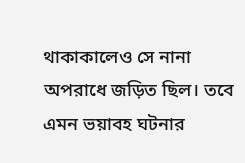থাকাকালেও সে নানা অপরাধে জড়িত ছিল। তবে এমন ভয়াবহ ঘটনার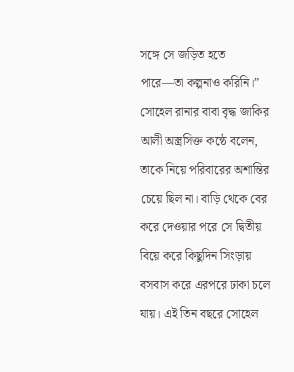সঙ্গে সে জড়িত হতে পারে—তা কল্পনাও করিনি।”
সোহেল রানার বাবা বৃদ্ধ জাকির আলী অস্ত্রসিক্ত কন্ঠে বলেন, তাকে নিয়ে পরিবারের অশান্তির চেয়ে ছিল না। বাড়ি থেকে বের করে দেওয়ার পরে সে দ্বিতীয় বিয়ে করে কিছুদিন সিংড়ায় বসবাস করে এরপরে ঢাকা চলে যায়। এই তিন বছরে সোহেল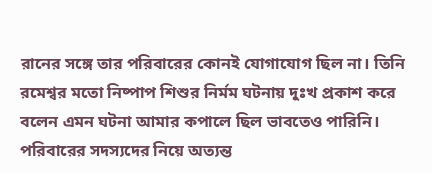রানের সঙ্গে তার পরিবারের কোনই যোগাযোগ ছিল না। তিনি রমেশ্বর মতো নিষ্পাপ শিশুর নির্মম ঘটনায় দুঃখ প্রকাশ করে বলেন এমন ঘটনা আমার কপালে ছিল ভাবতেও পারিনি। পরিবারের সদস্যদের নিয়ে অত্যন্ত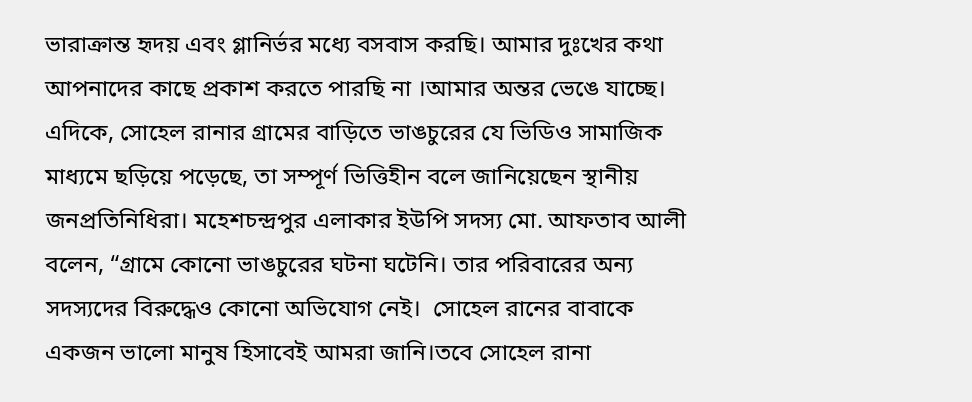ভারাক্রান্ত হৃদয় এবং গ্লানির্ভর মধ্যে বসবাস করছি। আমার দুঃখের কথা আপনাদের কাছে প্রকাশ করতে পারছি না ।আমার অন্তর ভেঙে যাচ্ছে।
এদিকে, সোহেল রানার গ্রামের বাড়িতে ভাঙচুরের যে ভিডিও সামাজিক মাধ্যমে ছড়িয়ে পড়েছে, তা সম্পূর্ণ ভিত্তিহীন বলে জানিয়েছেন স্থানীয় জনপ্রতিনিধিরা। মহেশচন্দ্রপুর এলাকার ইউপি সদস্য মো. আফতাব আলী বলেন, “গ্রামে কোনো ভাঙচুরের ঘটনা ঘটেনি। তার পরিবারের অন্য সদস্যদের বিরুদ্ধেও কোনো অভিযোগ নেই।  সোহেল রানের বাবাকে একজন ভালো মানুষ হিসাবেই আমরা জানি।তবে সোহেল রানা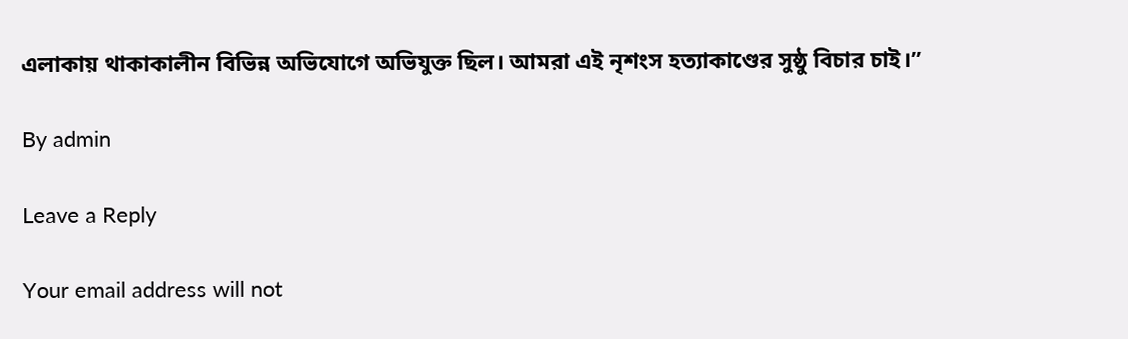এলাকায় থাকাকালীন বিভিন্ন অভিযোগে অভিযুক্ত ছিল। আমরা এই নৃশংস হত্যাকাণ্ডের সুষ্ঠু বিচার চাই।”

By admin

Leave a Reply

Your email address will not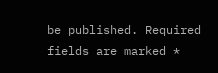be published. Required fields are marked *